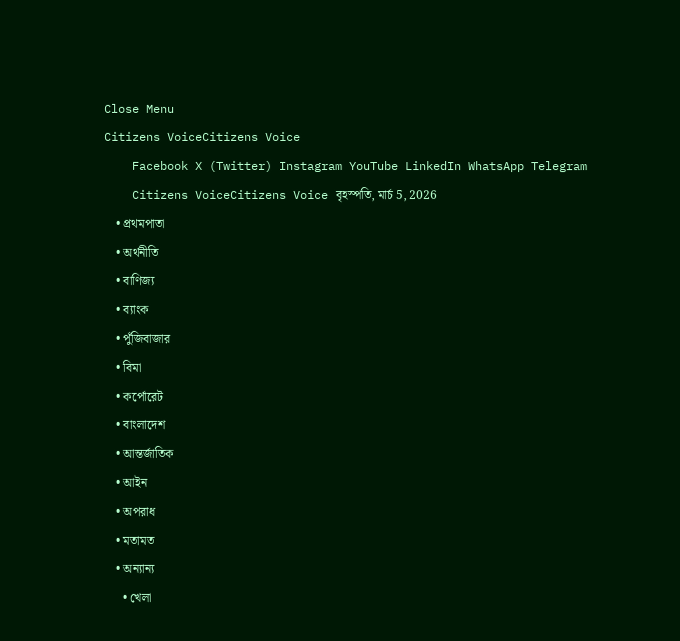Close Menu
Citizens VoiceCitizens Voice
    Facebook X (Twitter) Instagram YouTube LinkedIn WhatsApp Telegram
    Citizens VoiceCitizens Voice বৃহস্পতি, মার্চ 5, 2026
    • প্রথমপাতা
    • অর্থনীতি
    • বাণিজ্য
    • ব্যাংক
    • পুঁজিবাজার
    • বিমা
    • কর্পোরেট
    • বাংলাদেশ
    • আন্তর্জাতিক
    • আইন
    • অপরাধ
    • মতামত
    • অন্যান্য
      • খেলা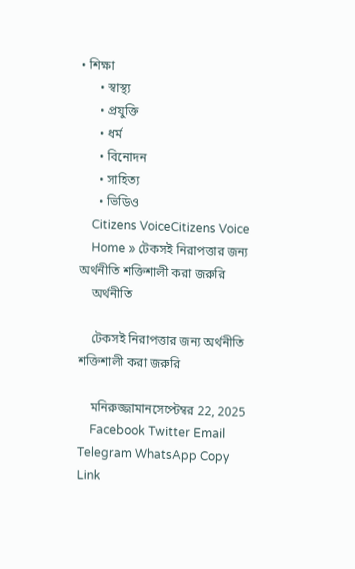• শিক্ষা
      • স্বাস্থ্য
      • প্রযুক্তি
      • ধর্ম
      • বিনোদন
      • সাহিত্য
      • ভিডিও
    Citizens VoiceCitizens Voice
    Home » টেকসই নিরাপত্তার জন্য অর্থনীতি শক্তিশালী করা জরুরি
    অর্থনীতি

    টেকসই নিরাপত্তার জন্য অর্থনীতি শক্তিশালী করা জরুরি

    মনিরুজ্জামানসেপ্টেম্বর 22, 2025
    Facebook Twitter Email Telegram WhatsApp Copy Link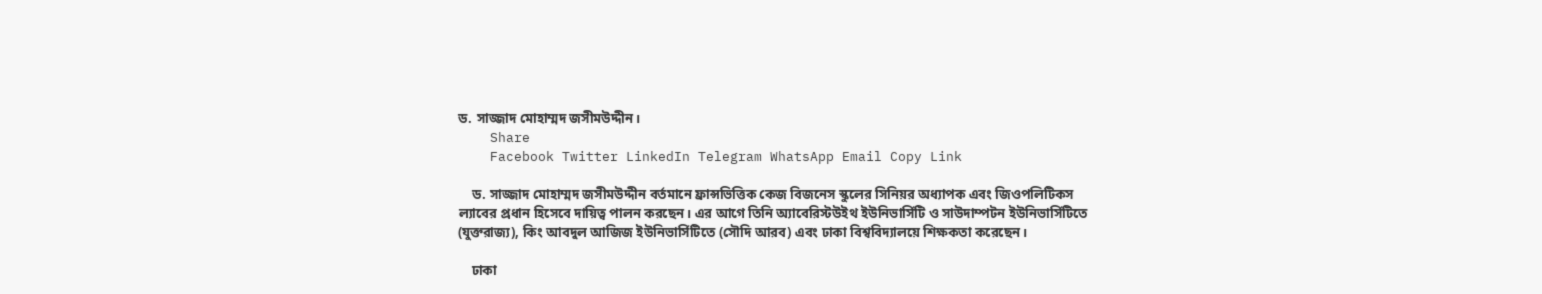ড. সাজ্জাদ মোহাম্মদ জসীমউদ্দীন।
    Share
    Facebook Twitter LinkedIn Telegram WhatsApp Email Copy Link

    ড. সাজ্জাদ মোহাম্মদ জসীমউদ্দীন বর্তমানে ফ্রান্সভিত্তিক কেজ বিজনেস স্কুলের সিনিয়র অধ্যাপক এবং জিওপলিটিকস ল্যাবের প্রধান হিসেবে দায়িত্ব পালন করছেন। এর আগে তিনি অ্যাবেরিস্টউইথ ইউনিভার্সিটি ও সাউদাম্পটন ইউনিভার্সিটিতে (যুক্তরাজ্য), কিং আবদুল আজিজ ইউনিভার্সিটিতে (সৌদি আরব) এবং ঢাকা বিশ্ববিদ্যালয়ে শিক্ষকতা করেছেন।

    ঢাকা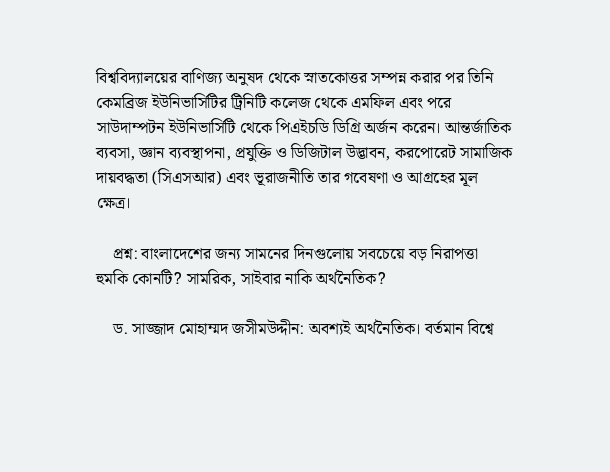বিশ্ববিদ্যালয়ের বাণিজ্য অনুষদ থেকে স্নাতকোত্তর সম্পন্ন করার পর তিনি কেমব্রিজ ইউনিভার্সিটির ট্রিনিটি কলেজ থেকে এমফিল এবং পরে সাউদাম্পটন ইউনিভার্সিটি থেকে পিএইচডি ডিগ্রি অর্জন করেন। আন্তর্জাতিক ব্যবসা, জ্ঞান ব্যবস্থাপনা, প্রযুক্তি ও ডিজিটাল উদ্ভাবন, করপোরেট সামাজিক দায়বদ্ধতা (সিএসআর) এবং ভূরাজনীতি তার গবেষণা ও আগ্রহের মূল ক্ষেত্র।

    প্রশ্ন: বাংলাদেশের জন্য সামনের দিনগুলোয় সবচেয়ে বড় নিরাপত্তা হুমকি কোনটি? সামরিক, সাইবার নাকি অর্থনৈতিক?

    ড. সাজ্জাদ মোহাম্মদ জসীমউদ্দীন: অবশ্যই অর্থনৈতিক। বর্তমান বিশ্বে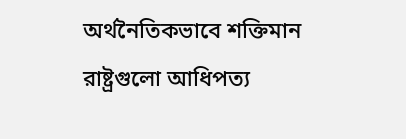অর্থনৈতিকভাবে শক্তিমান রাষ্ট্রগুলো আধিপত্য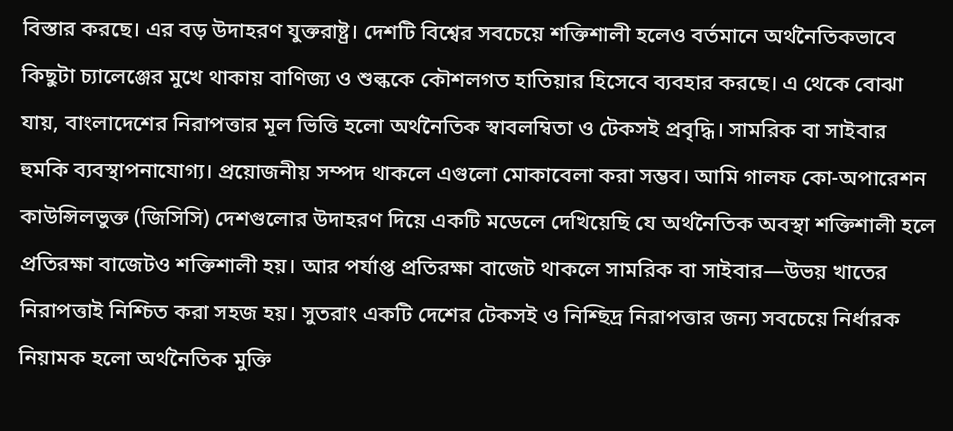বিস্তার করছে। এর বড় উদাহরণ যুক্তরাষ্ট্র। দেশটি বিশ্বের সবচেয়ে শক্তিশালী হলেও বর্তমানে অর্থনৈতিকভাবে কিছুটা চ্যালেঞ্জের মুখে থাকায় বাণিজ্য ও শুল্ককে কৌশলগত হাতিয়ার হিসেবে ব্যবহার করছে। এ থেকে বোঝা যায়, বাংলাদেশের নিরাপত্তার মূল ভিত্তি হলো অর্থনৈতিক স্বাবলম্বিতা ও টেকসই প্রবৃদ্ধি। সামরিক বা সাইবার হুমকি ব্যবস্থাপনাযোগ্য। প্রয়োজনীয় সম্পদ থাকলে এগুলো মোকাবেলা করা সম্ভব। আমি গালফ কো-অপারেশন কাউন্সিলভুক্ত (জিসিসি) দেশগুলোর উদাহরণ দিয়ে একটি মডেলে দেখিয়েছি যে অর্থনৈতিক অবস্থা শক্তিশালী হলে প্রতিরক্ষা বাজেটও শক্তিশালী হয়। আর পর্যাপ্ত প্রতিরক্ষা বাজেট থাকলে সামরিক বা সাইবার—উভয় খাতের নিরাপত্তাই নিশ্চিত করা সহজ হয়। সুতরাং একটি দেশের টেকসই ও নিশ্ছিদ্র নিরাপত্তার জন্য সবচেয়ে নির্ধারক নিয়ামক হলো অর্থনৈতিক মুক্তি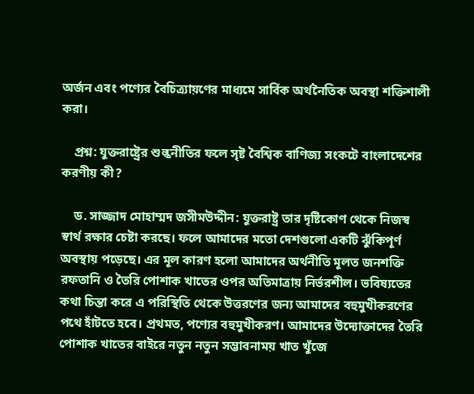অর্জন এবং পণ্যের বৈচিত্র্যায়ণের মাধ্যমে সার্বিক অর্থনৈতিক অবস্থা শক্তিশালী করা।

    প্রশ্ন: যুক্তরাষ্ট্রের শুল্কনীতির ফলে সৃষ্ট বৈশ্বিক বাণিজ্য সংকটে বাংলাদেশের করণীয় কী?

    ড. সাজ্জাদ মোহাম্মদ জসীমউদ্দীন: যুক্তরাষ্ট্র তার দৃষ্টিকোণ থেকে নিজস্ব স্বার্থ রক্ষার চেষ্টা করছে। ফলে আমাদের মতো দেশগুলো একটি ঝুঁকিপূর্ণ অবস্থায় পড়েছে। এর মূল কারণ হলো আমাদের অর্থনীতি মূলত জনশক্তি রফতানি ও তৈরি পোশাক খাতের ওপর অতিমাত্রায় নির্ভরশীল। ভবিষ্যতের কথা চিন্তা করে এ পরিস্থিতি থেকে উত্তরণের জন্য আমাদের বহুমুখীকরণের পথে হাঁটতে হবে। প্রথমত, পণ্যের বহুমুখীকরণ। আমাদের উদ্যোক্তাদের তৈরি পোশাক খাতের বাইরে নতুন নতুন সম্ভাবনাময় খাত খুঁজে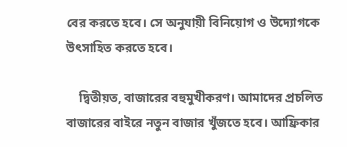বের করতে হবে। সে অনুযায়ী বিনিয়োগ ও উদ্যোগকে উৎসাহিত করতে হবে।

    দ্বিতীয়ত, বাজারের বহুমুখীকরণ। আমাদের প্রচলিত বাজারের বাইরে নতুন বাজার খুঁজতে হবে। আফ্রিকার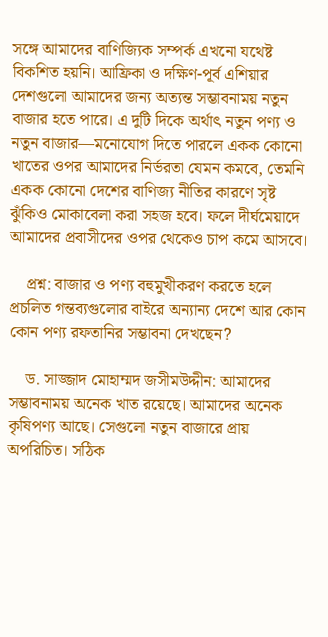সঙ্গে আমাদের বাণিজ্যিক সম্পর্ক এখনো যথেষ্ট বিকশিত হয়নি। আফ্রিকা ও দক্ষিণ-পূর্ব এশিয়ার দেশগুলো আমাদের জন্য অত্যন্ত সম্ভাবনাময় নতুন বাজার হতে পারে। এ দুটি দিকে অর্থাৎ নতুন পণ্য ও নতুন বাজার—মনোযোগ দিতে পারলে একক কোনো খাতের ওপর আমাদের নির্ভরতা যেমন কমবে, তেমনি একক কোনো দেশের বাণিজ্য নীতির কারণে সৃষ্ট ঝুঁকিও মোকাবেলা করা সহজ হবে। ফলে দীর্ঘমেয়াদে আমাদের প্রবাসীদের ওপর থেকেও চাপ কমে আসবে।

    প্রশ্ন: বাজার ও পণ্য বহুমুখীকরণ করতে হলে প্রচলিত গন্তব্যগুলোর বাইরে অন্যান্য দেশে আর কোন কোন পণ্য রফতানির সম্ভাবনা দেখছেন?

    ড. সাজ্জাদ মোহাম্মদ জসীমউদ্দীন: আমাদের সম্ভাবনাময় অনেক খাত রয়েছে। আমাদের অনেক কৃষিপণ্য আছে। সেগুলো নতুন বাজারে প্রায় অপরিচিত। সঠিক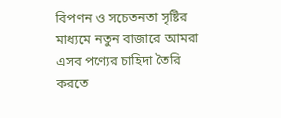বিপণন ও সচেতনতা সৃষ্টির মাধ্যমে নতুন বাজারে আমরা এসব পণ্যের চাহিদা তৈরি করতে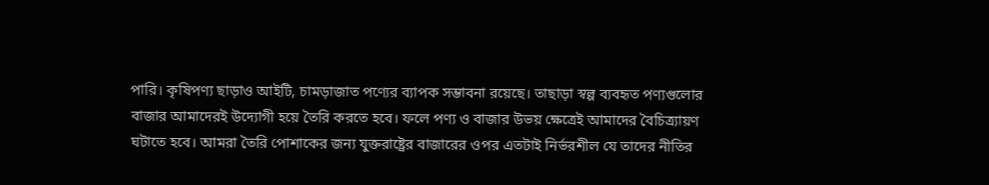পারি। কৃষিপণ্য ছাড়াও আইটি, চামড়াজাত পণ্যের ব্যাপক সম্ভাবনা রয়েছে। তাছাড়া স্বল্প ব্যবহৃত পণ্যগুলোর বাজার আমাদেরই উদ্যোগী হয়ে তৈরি করতে হবে। ফলে পণ্য ও বাজার উভয় ক্ষেত্রেই আমাদের বৈচিত্র্যায়ণ ঘটাতে হবে। আমরা তৈরি পোশাকের জন্য যুক্তরাষ্ট্রের বাজারের ওপর এতটাই নির্ভরশীল যে তাদের নীতির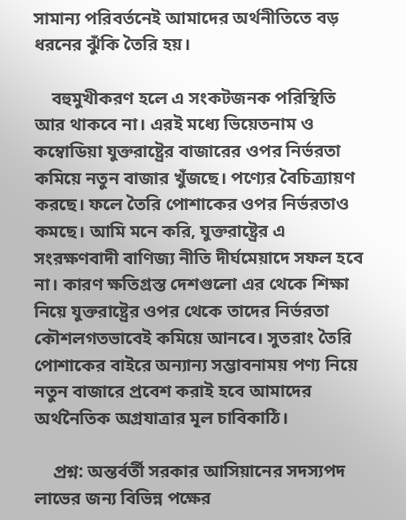সামান্য পরিবর্তনেই আমাদের অর্থনীতিতে বড় ধরনের ঝুঁকি তৈরি হয়।

    বহুমুখীকরণ হলে এ সংকটজনক পরিস্থিতি আর থাকবে না। এরই মধ্যে ভিয়েতনাম ও কম্বোডিয়া যুক্তরাষ্ট্রের বাজারের ওপর নির্ভরতা কমিয়ে নতুন বাজার খুঁজছে। পণ্যের বৈচিত্র্যায়ণ করছে। ফলে তৈরি পোশাকের ওপর নির্ভরতাও কমছে। আমি মনে করি, যুক্তরাষ্ট্রের এ সংরক্ষণবাদী বাণিজ্য নীতি দীর্ঘমেয়াদে সফল হবে না। কারণ ক্ষতিগ্রস্ত দেশগুলো এর থেকে শিক্ষা নিয়ে যুক্তরাষ্ট্রের ওপর থেকে তাদের নির্ভরতা কৌশলগতভাবেই কমিয়ে আনবে। সুতরাং তৈরি পোশাকের বাইরে অন্যান্য সম্ভাবনাময় পণ্য নিয়ে নতুন বাজারে প্রবেশ করাই হবে আমাদের অর্থনৈতিক অগ্রযাত্রার মূল চাবিকাঠি।

    প্রশ্ন: অন্তর্বর্তী সরকার আসিয়ানের সদস্যপদ লাভের জন্য বিভিন্ন পক্ষের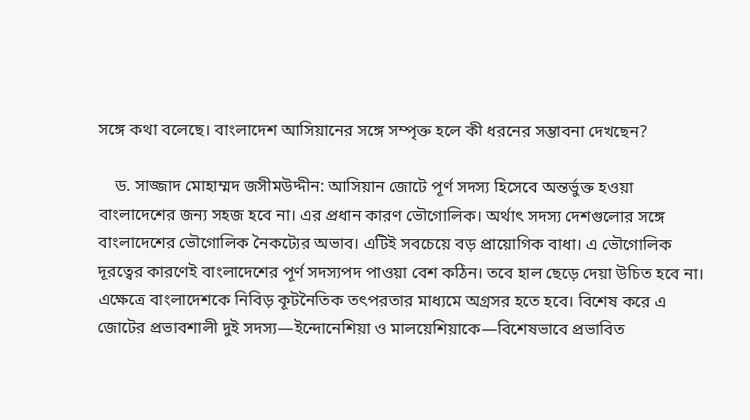সঙ্গে কথা বলেছে। বাংলাদেশ আসিয়ানের সঙ্গে সম্পৃক্ত হলে কী ধরনের সম্ভাবনা দেখছেন?

    ড. সাজ্জাদ মোহাম্মদ জসীমউদ্দীন: আসিয়ান জোটে পূর্ণ সদস্য হিসেবে অন্তর্ভুক্ত হওয়া বাংলাদেশের জন্য সহজ হবে না। এর প্রধান কারণ ভৌগোলিক। অর্থাৎ সদস্য দেশগুলোর সঙ্গে বাংলাদেশের ভৌগোলিক নৈকট্যের অভাব। এটিই সবচেয়ে বড় প্রায়োগিক বাধা। এ ভৌগোলিক দূরত্বের কারণেই বাংলাদেশের পূর্ণ সদস্যপদ পাওয়া বেশ কঠিন। তবে হাল ছেড়ে দেয়া উচিত হবে না। এক্ষেত্রে বাংলাদেশকে নিবিড় কূটনৈতিক তৎপরতার মাধ্যমে অগ্রসর হতে হবে। বিশেষ করে এ জোটের প্রভাবশালী দুই সদস্য—ইন্দোনেশিয়া ও মালয়েশিয়াকে—বিশেষভাবে প্রভাবিত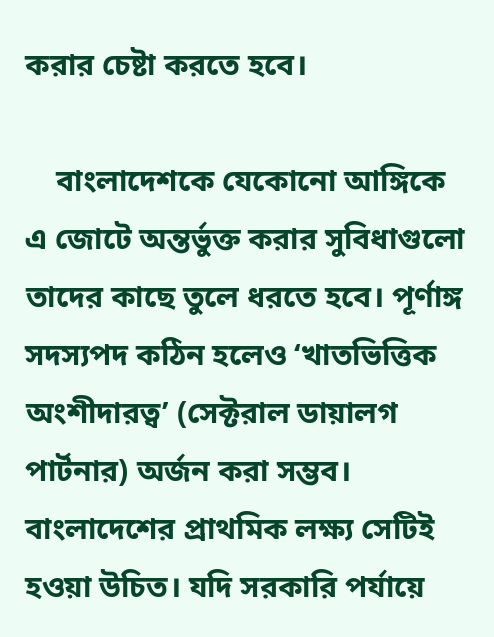করার চেষ্টা করতে হবে।

    বাংলাদেশকে যেকোনো আঙ্গিকে এ জোটে অন্তর্ভুক্ত করার সুবিধাগুলো তাদের কাছে তুলে ধরতে হবে। পূর্ণাঙ্গ সদস্যপদ কঠিন হলেও ‘খাতভিত্তিক অংশীদারত্ব’ (সেক্টরাল ডায়ালগ পার্টনার) অর্জন করা সম্ভব। বাংলাদেশের প্রাথমিক লক্ষ্য সেটিই হওয়া উচিত। যদি সরকারি পর্যায়ে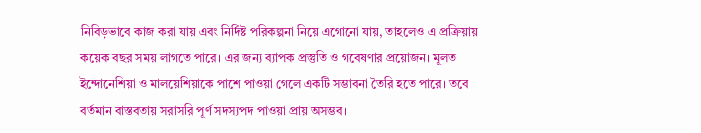নিবিড়ভাবে কাজ করা যায় এবং নির্দিষ্ট পরিকল্পনা নিয়ে এগোনো যায়, তাহলেও এ প্রক্রিয়ায় কয়েক বছর সময় লাগতে পারে। এর জন্য ব্যাপক প্রস্তুতি ও গবেষণার প্রয়োজন। মূলত ইন্দোনেশিয়া ও মালয়েশিয়াকে পাশে পাওয়া গেলে একটি সম্ভাবনা তৈরি হতে পারে। তবে বর্তমান বাস্তবতায় সরাসরি পূর্ণ সদস্যপদ পাওয়া প্রায় অসম্ভব।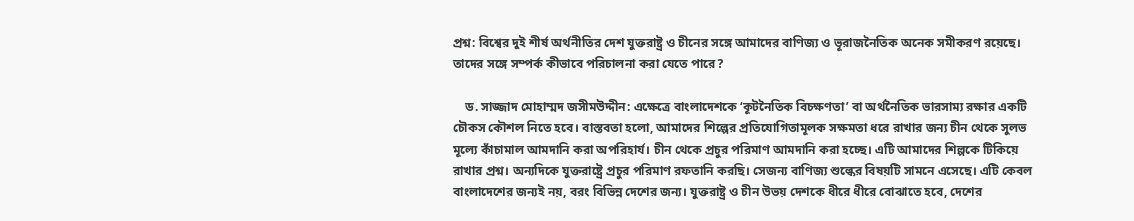প্রশ্ন: বিশ্বের দুই শীর্ষ অর্থনীতির দেশ যুক্তরাষ্ট্র ও চীনের সঙ্গে আমাদের বাণিজ্য ও ভূরাজনৈতিক অনেক সমীকরণ রয়েছে। তাদের সঙ্গে সম্পর্ক কীভাবে পরিচালনা করা যেতে পারে?

    ড. সাজ্জাদ মোহাম্মদ জসীমউদ্দীন: এক্ষেত্রে বাংলাদেশকে ‘কূটনৈতিক বিচক্ষণতা’ বা অর্থনৈতিক ভারসাম্য রক্ষার একটি চৌকস কৌশল নিতে হবে। বাস্তবতা হলো, আমাদের শিল্পের প্রতিযোগিতামূলক সক্ষমতা ধরে রাখার জন্য চীন থেকে সুলভ মূল্যে কাঁচামাল আমদানি করা অপরিহার্য। চীন থেকে প্রচুর পরিমাণ আমদানি করা হচ্ছে। এটি আমাদের শিল্পকে টিকিয়ে রাখার প্রশ্ন। অন্যদিকে যুক্তরাষ্ট্রে প্রচুর পরিমাণ রফতানি করছি। সেজন্য বাণিজ্য শুল্কের বিষয়টি সামনে এসেছে। এটি কেবল বাংলাদেশের জন্যই নয়, বরং বিভিন্ন দেশের জন্য। যুক্তরাষ্ট্র ও চীন উভয় দেশকে ধীরে ধীরে বোঝাতে হবে, দেশের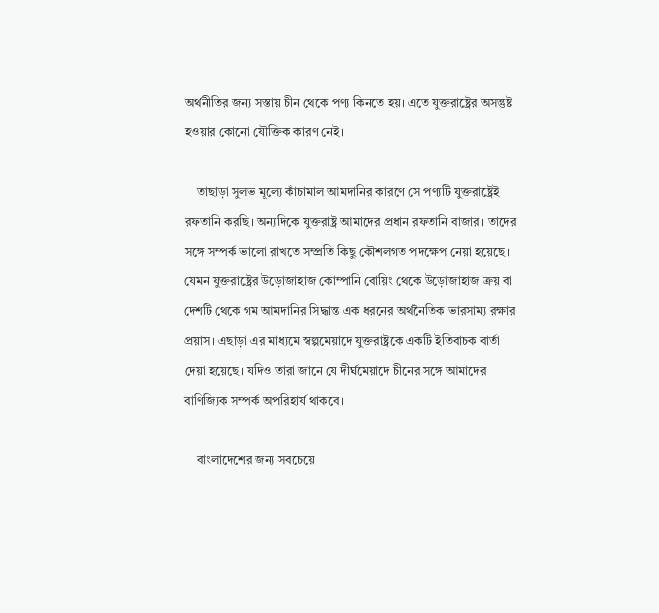অর্থনীতির জন্য সস্তায় চীন থেকে পণ্য কিনতে হয়। এতে যুক্তরাষ্ট্রের অসন্তুষ্ট হওয়ার কোনো যৌক্তিক কারণ নেই।

    তাছাড়া সুলভ মূল্যে কাঁচামাল আমদানির কারণে সে পণ্যটি যুক্তরাষ্ট্রেই রফতানি করছি। অন্যদিকে যুক্তরাষ্ট্র আমাদের প্রধান রফতানি বাজার। তাদের সঙ্গে সম্পর্ক ভালো রাখতে সম্প্রতি কিছু কৌশলগত পদক্ষেপ নেয়া হয়েছে। যেমন যুক্তরাষ্ট্রের উড়োজাহাজ কোম্পানি বোয়িং থেকে উড়োজাহাজ ক্রয় বা দেশটি থেকে গম আমদানির সিদ্ধান্ত এক ধরনের অর্থনৈতিক ভারসাম্য রক্ষার প্রয়াস। এছাড়া এর মাধ্যমে স্বল্পমেয়াদে যুক্তরাষ্ট্রকে একটি ইতিবাচক বার্তা দেয়া হয়েছে। যদিও তারা জানে যে দীর্ঘমেয়াদে চীনের সঙ্গে আমাদের বাণিজ্যিক সম্পর্ক অপরিহার্য থাকবে।

    বাংলাদেশের জন্য সবচেয়ে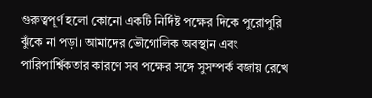গুরুত্বপূর্ণ হলো কোনো একটি নির্দিষ্ট পক্ষের দিকে পুরোপুরি ঝুঁকে না পড়া। আমাদের ভৌগোলিক অবস্থান এবং পারিপার্শ্বিকতার কারণে সব পক্ষের সঙ্গে সুসম্পর্ক বজায় রেখে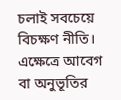চলাই সবচেয়ে বিচক্ষণ নীতি। এক্ষেত্রে আবেগ বা অনুভূতির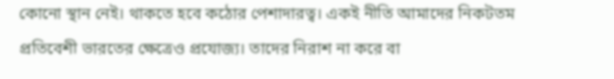কোনো স্থান নেই। থাকতে হবে কঠোর পেশাদারত্ব। একই নীতি আমাদের নিকটতম প্রতিবেশী ভারতের ক্ষেত্রেও প্রযোজ্য। তাদের নিরাশ না করে বা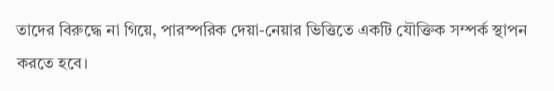তাদের বিরুদ্ধে না গিয়ে, পারস্পরিক দেয়া-নেয়ার ভিত্তিতে একটি যৌক্তিক সম্পর্ক স্থাপন করতে হবে।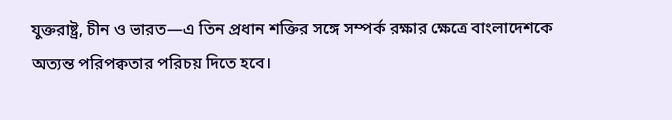যুক্তরাষ্ট্র, চীন ও ভারত—এ তিন প্রধান শক্তির সঙ্গে সম্পর্ক রক্ষার ক্ষেত্রে বাংলাদেশকে অত্যন্ত পরিপক্বতার পরিচয় দিতে হবে।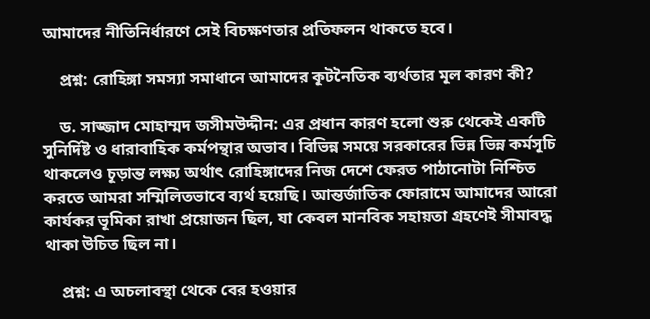আমাদের নীতিনির্ধারণে সেই বিচক্ষণতার প্রতিফলন থাকতে হবে।

    প্রশ্ন: রোহিঙ্গা সমস্যা সমাধানে আমাদের কূটনৈতিক ব্যর্থতার মূল কারণ কী?

    ড. সাজ্জাদ মোহাম্মদ জসীমউদ্দীন: এর প্রধান কারণ হলো শুরু থেকেই একটি সুনির্দিষ্ট ও ধারাবাহিক কর্মপন্থার অভাব। বিভিন্ন সময়ে সরকারের ভিন্ন ভিন্ন কর্মসূচি থাকলেও চূড়ান্ত লক্ষ্য অর্থাৎ রোহিঙ্গাদের নিজ দেশে ফেরত পাঠানোটা নিশ্চিত করতে আমরা সম্মিলিতভাবে ব্যর্থ হয়েছি। আন্তর্জাতিক ফোরামে আমাদের আরো কার্যকর ভূমিকা রাখা প্রয়োজন ছিল, যা কেবল মানবিক সহায়তা গ্রহণেই সীমাবদ্ধ থাকা উচিত ছিল না।

    প্রশ্ন: এ অচলাবস্থা থেকে বের হওয়ার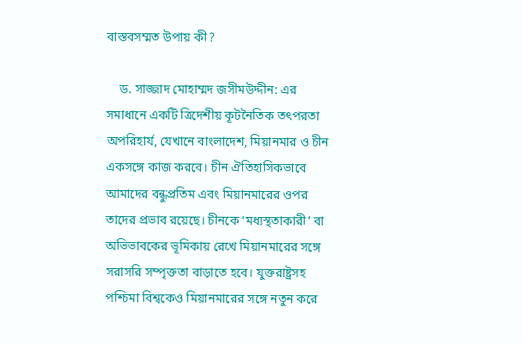বাস্তবসম্মত উপায় কী?

    ড. সাজ্জাদ মোহাম্মদ জসীমউদ্দীন: এর সমাধানে একটি ত্রিদেশীয় কূটনৈতিক তৎপরতা অপরিহার্য, যেখানে বাংলাদেশ, মিয়ানমার ও চীন একসঙ্গে কাজ করবে। চীন ঐতিহাসিকভাবে আমাদের বন্ধুপ্রতিম এবং মিয়ানমারের ওপর তাদের প্রভাব রয়েছে। চীনকে ‘মধ্যস্থতাকারী’ বা অভিভাবকের ভূমিকায় রেখে মিয়ানমারের সঙ্গে সরাসরি সম্পৃক্ততা বাড়াতে হবে। যুক্তরাষ্ট্রসহ পশ্চিমা বিশ্বকেও মিয়ানমারের সঙ্গে নতুন করে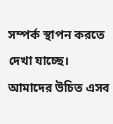সম্পর্ক স্থাপন করতে দেখা যাচ্ছে। আমাদের উচিত এসব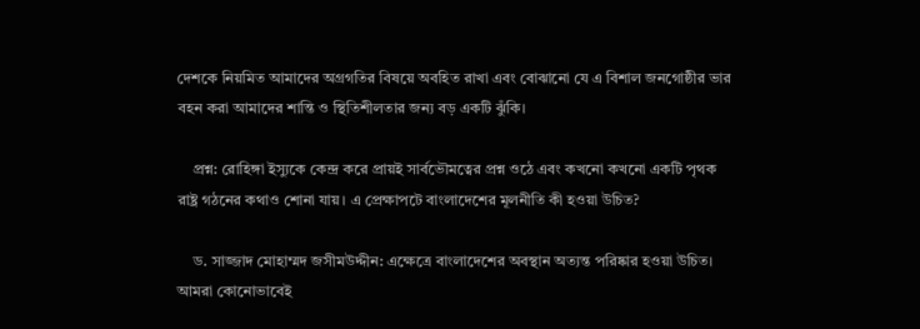দেশকে নিয়মিত আমাদের অগ্রগতির বিষয়ে অবহিত রাখা এবং বোঝানো যে এ বিশাল জনগোষ্ঠীর ভার বহন করা আমাদের শান্তি ও স্থিতিশীলতার জন্য বড় একটি ঝুঁকি।

    প্রশ্ন: রোহিঙ্গা ইস্যুকে কেন্দ্র করে প্রায়ই সার্বভৌমত্বের প্রশ্ন ওঠে এবং কখনো কখনো একটি পৃথক রাষ্ট্র গঠনের কথাও শোনা যায়। এ প্রেক্ষাপটে বাংলাদেশের মূলনীতি কী হওয়া উচিত?

    ড. সাজ্জাদ মোহাম্মদ জসীমউদ্দীন: এক্ষেত্রে বাংলাদেশের অবস্থান অত্যন্ত পরিষ্কার হওয়া উচিত। আমরা কোনোভাবেই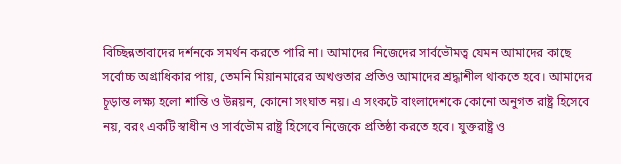বিচ্ছিন্নতাবাদের দর্শনকে সমর্থন করতে পারি না। আমাদের নিজেদের সার্বভৌমত্ব যেমন আমাদের কাছে সর্বোচ্চ অগ্রাধিকার পায়, তেমনি মিয়ানমারের অখণ্ডতার প্রতিও আমাদের শ্রদ্ধাশীল থাকতে হবে। আমাদের চূড়ান্ত লক্ষ্য হলো শান্তি ও উন্নয়ন, কোনো সংঘাত নয়। এ সংকটে বাংলাদেশকে কোনো অনুগত রাষ্ট্র হিসেবে নয়, বরং একটি স্বাধীন ও সার্বভৌম রাষ্ট্র হিসেবে নিজেকে প্রতিষ্ঠা করতে হবে। যুক্তরাষ্ট্র ও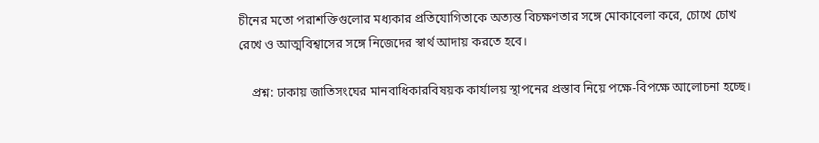চীনের মতো পরাশক্তিগুলোর মধ্যকার প্রতিযোগিতাকে অত্যন্ত বিচক্ষণতার সঙ্গে মোকাবেলা করে, চোখে চোখ রেখে ও আত্মবিশ্বাসের সঙ্গে নিজেদের স্বার্থ আদায় করতে হবে।

    প্রশ্ন: ঢাকায় জাতিসংঘের মানবাধিকারবিষয়ক কার্যালয় স্থাপনের প্রস্তাব নিয়ে পক্ষে-বিপক্ষে আলোচনা হচ্ছে।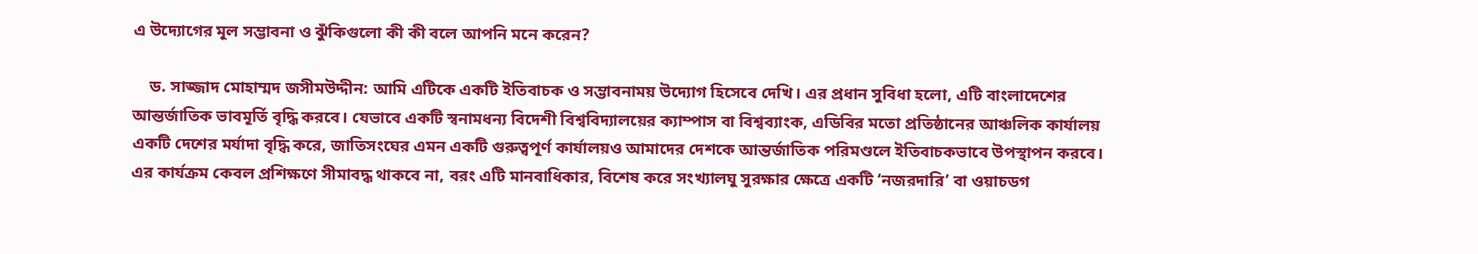এ উদ্যোগের মূল সম্ভাবনা ও ঝুঁকিগুলো কী কী বলে আপনি মনে করেন?

    ড. সাজ্জাদ মোহাম্মদ জসীমউদ্দীন: আমি এটিকে একটি ইতিবাচক ও সম্ভাবনাময় উদ্যোগ হিসেবে দেখি। এর প্রধান সুবিধা হলো, এটি বাংলাদেশের আন্তর্জাতিক ভাবমূর্তি বৃদ্ধি করবে। যেভাবে একটি স্বনামধন্য বিদেশী বিশ্ববিদ্যালয়ের ক্যাম্পাস বা বিশ্বব্যাংক, এডিবির মতো প্রতিষ্ঠানের আঞ্চলিক কার্যালয় একটি দেশের মর্যাদা বৃদ্ধি করে, জাতিসংঘের এমন একটি গুরুত্বপূর্ণ কার্যালয়ও আমাদের দেশকে আন্তর্জাতিক পরিমণ্ডলে ইতিবাচকভাবে উপস্থাপন করবে। এর কার্যক্রম কেবল প্রশিক্ষণে সীমাবদ্ধ থাকবে না, বরং এটি মানবাধিকার, বিশেষ করে সংখ্যালঘু সুরক্ষার ক্ষেত্রে একটি ‘নজরদারি’ বা ওয়াচডগ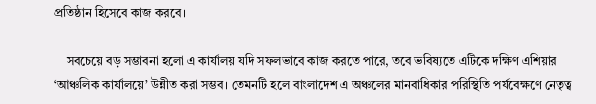প্রতিষ্ঠান হিসেবে কাজ করবে।

    সবচেয়ে বড় সম্ভাবনা হলো এ কার্যালয় যদি সফলভাবে কাজ করতে পারে, তবে ভবিষ্যতে এটিকে দক্ষিণ এশিয়ার ‘আঞ্চলিক কার্যালয়ে’ উন্নীত করা সম্ভব। তেমনটি হলে বাংলাদেশ এ অঞ্চলের মানবাধিকার পরিস্থিতি পর্যবেক্ষণে নেতৃত্ব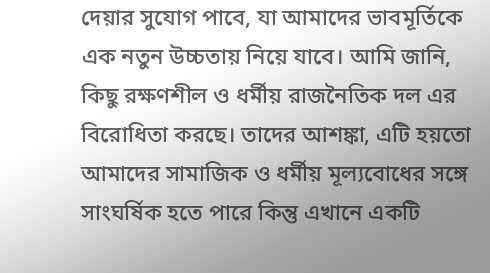দেয়ার সুযোগ পাবে, যা আমাদের ভাবমূর্তিকে এক নতুন উচ্চতায় নিয়ে যাবে। আমি জানি, কিছু রক্ষণশীল ও ধর্মীয় রাজনৈতিক দল এর বিরোধিতা করছে। তাদের আশঙ্কা, এটি হয়তো আমাদের সামাজিক ও ধর্মীয় মূল্যবোধের সঙ্গে সাংঘর্ষিক হতে পারে কিন্তু এখানে একটি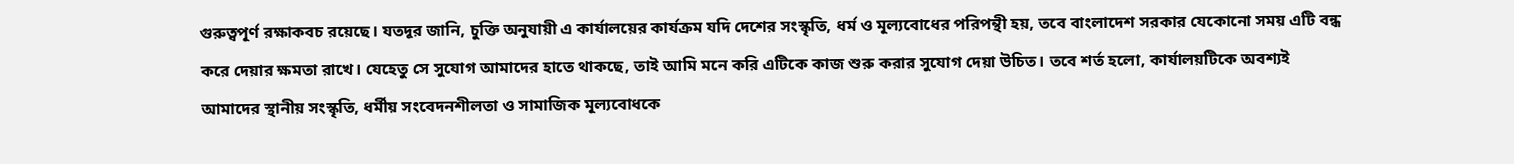গুরুত্বপূর্ণ রক্ষাকবচ রয়েছে। যতদূর জানি, চুক্তি অনুযায়ী এ কার্যালয়ের কার্যক্রম যদি দেশের সংস্কৃতি, ধর্ম ও মূল্যবোধের পরিপন্থী হয়, তবে বাংলাদেশ সরকার যেকোনো সময় এটি বন্ধ করে দেয়ার ক্ষমতা রাখে। যেহেতু সে সুযোগ আমাদের হাতে থাকছে, তাই আমি মনে করি এটিকে কাজ শুরু করার সুযোগ দেয়া উচিত। তবে শর্ত হলো, কার্যালয়টিকে অবশ্যই আমাদের স্থানীয় সংস্কৃতি, ধর্মীয় সংবেদনশীলতা ও সামাজিক মূল্যবোধকে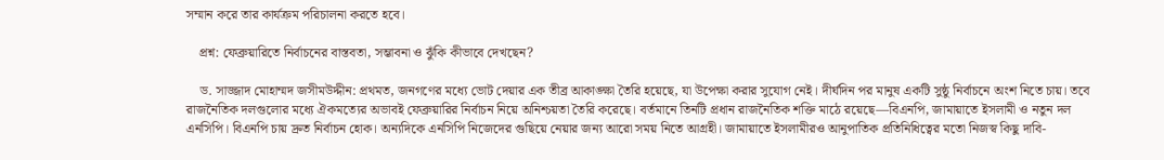সম্মান করে তার কার্যক্রম পরিচালনা করতে হবে।

    প্রশ্ন: ফেব্রুয়ারিতে নির্বাচনের বাস্তবতা, সম্ভাবনা ও ঝুঁকি কীভাবে দেখছেন?

    ড. সাজ্জাদ মোহাম্মদ জসীমউদ্দীন: প্রথমত, জনগণের মধ্যে ভোট দেয়ার এক তীব্র আকাঙ্ক্ষা তৈরি হয়েছে, যা উপেক্ষা করার সুযোগ নেই। দীর্ঘদিন পর মানুষ একটি সুষ্ঠু নির্বাচনে অংশ নিতে চায়। তবে রাজনৈতিক দলগুলোর মধ্যে ঐকমত্যের অভাবই ফেব্রুয়ারির নির্বাচন নিয়ে অনিশ্চয়তা তৈরি করেছে। বর্তমানে তিনটি প্রধান রাজনৈতিক শক্তি মাঠে রয়েছে—বিএনপি, জামায়াতে ইসলামী ও নতুন দল এনসিপি। বিএনপি চায় দ্রুত নির্বাচন হোক। অন্যদিকে এনসিপি নিজেদের গুছিয়ে নেয়ার জন্য আরো সময় নিতে আগ্রহী। জামায়াতে ইসলামীরও আনুপাতিক প্রতিনিধিত্বের মতো নিজস্ব কিছু দাবি-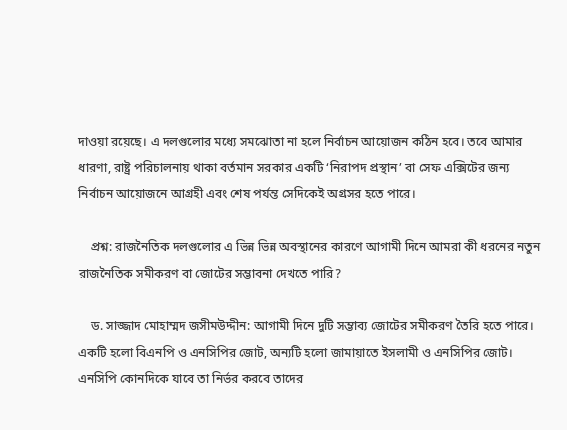দাওয়া রয়েছে। এ দলগুলোর মধ্যে সমঝোতা না হলে নির্বাচন আয়োজন কঠিন হবে। তবে আমার ধারণা, রাষ্ট্র পরিচালনায় থাকা বর্তমান সরকার একটি ‘নিরাপদ প্রস্থান’ বা সেফ এক্সিটের জন্য নির্বাচন আয়োজনে আগ্রহী এবং শেষ পর্যন্ত সেদিকেই অগ্রসর হতে পারে।

    প্রশ্ন: রাজনৈতিক দলগুলোর এ ভিন্ন ভিন্ন অবস্থানের কারণে আগামী দিনে আমরা কী ধরনের নতুন রাজনৈতিক সমীকরণ বা জোটের সম্ভাবনা দেখতে পারি?

    ড. সাজ্জাদ মোহাম্মদ জসীমউদ্দীন: আগামী দিনে দুটি সম্ভাব্য জোটের সমীকরণ তৈরি হতে পারে। একটি হলো বিএনপি ও এনসিপির জোট, অন্যটি হলো জামায়াতে ইসলামী ও এনসিপির জোট। এনসিপি কোনদিকে যাবে তা নির্ভর করবে তাদের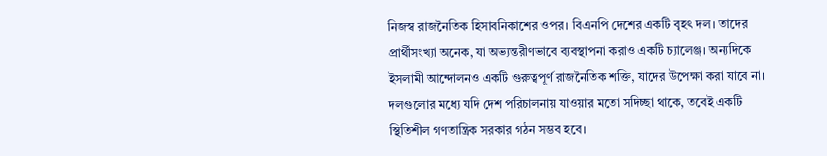নিজস্ব রাজনৈতিক হিসাবনিকাশের ওপর। বিএনপি দেশের একটি বৃহৎ দল। তাদের প্রার্থীসংখ্যা অনেক, যা অভ্যন্তরীণভাবে ব্যবস্থাপনা করাও একটি চ্যালেঞ্জ। অন্যদিকে ইসলামী আন্দোলনও একটি গুরুত্বপূর্ণ রাজনৈতিক শক্তি, যাদের উপেক্ষা করা যাবে না। দলগুলোর মধ্যে যদি দেশ পরিচালনায় যাওয়ার মতো সদিচ্ছা থাকে, তবেই একটি স্থিতিশীল গণতান্ত্রিক সরকার গঠন সম্ভব হবে।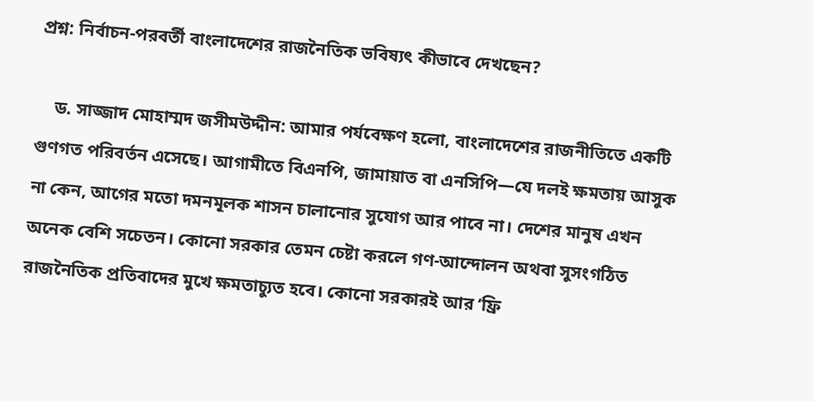প্রশ্ন: নির্বাচন-পরবর্তী বাংলাদেশের রাজনৈতিক ভবিষ্যৎ কীভাবে দেখছেন?

    ড. সাজ্জাদ মোহাম্মদ জসীমউদ্দীন: আমার পর্যবেক্ষণ হলো, বাংলাদেশের রাজনীতিতে একটি গুণগত পরিবর্তন এসেছে। আগামীতে বিএনপি, জামায়াত বা এনসিপি—যে দলই ক্ষমতায় আসুক না কেন, আগের মতো দমনমূলক শাসন চালানোর সুযোগ আর পাবে না। দেশের মানুষ এখন অনেক বেশি সচেতন। কোনো সরকার তেমন চেষ্টা করলে গণ-আন্দোলন অথবা সুসংগঠিত রাজনৈতিক প্রতিবাদের মুখে ক্ষমতাচ্যুত হবে। কোনো সরকারই আর ‘ফ্রি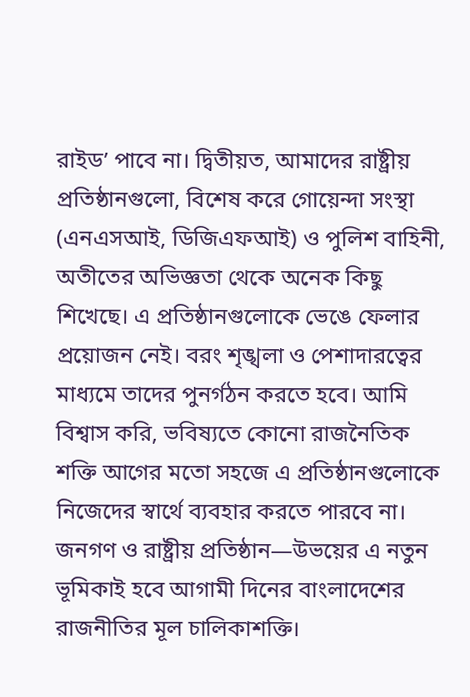রাইড’ পাবে না। দ্বিতীয়ত, আমাদের রাষ্ট্রীয় প্রতিষ্ঠানগুলো, বিশেষ করে গোয়েন্দা সংস্থা (এনএসআই, ডিজিএফআই) ও পুলিশ বাহিনী, অতীতের অভিজ্ঞতা থেকে অনেক কিছু শিখেছে। এ প্রতিষ্ঠানগুলোকে ভেঙে ফেলার প্রয়োজন নেই। বরং শৃঙ্খলা ও পেশাদারত্বের মাধ্যমে তাদের পুনর্গঠন করতে হবে। আমি বিশ্বাস করি, ভবিষ্যতে কোনো রাজনৈতিক শক্তি আগের মতো সহজে এ প্রতিষ্ঠানগুলোকে নিজেদের স্বার্থে ব্যবহার করতে পারবে না। জনগণ ও রাষ্ট্রীয় প্রতিষ্ঠান—উভয়ের এ নতুন ভূমিকাই হবে আগামী দিনের বাংলাদেশের রাজনীতির মূল চালিকাশক্তি।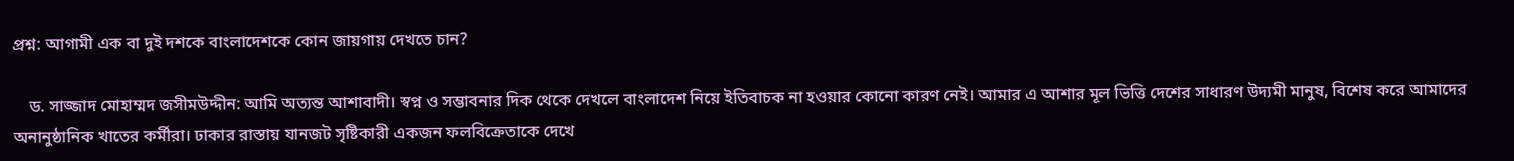প্রশ্ন: আগামী এক বা দুই দশকে বাংলাদেশকে কোন জায়গায় দেখতে চান?

    ড. সাজ্জাদ মোহাম্মদ জসীমউদ্দীন: আমি অত্যন্ত আশাবাদী। স্বপ্ন ও সম্ভাবনার দিক থেকে দেখলে বাংলাদেশ নিয়ে ইতিবাচক না হওয়ার কোনো কারণ নেই। আমার এ আশার মূল ভিত্তি দেশের সাধারণ উদ্যমী মানুষ, বিশেষ করে আমাদের অনানুষ্ঠানিক খাতের কর্মীরা। ঢাকার রাস্তায় যানজট সৃষ্টিকারী একজন ফলবিক্রেতাকে দেখে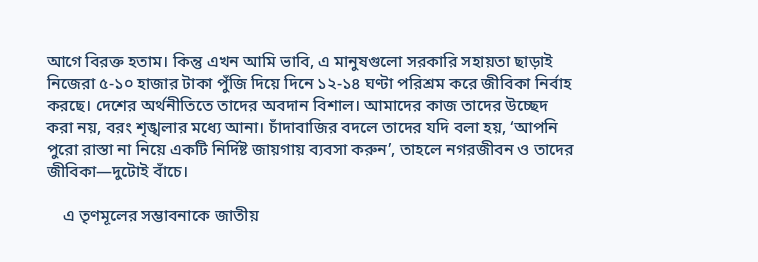আগে বিরক্ত হতাম। কিন্তু এখন আমি ভাবি, এ মানুষগুলো সরকারি সহায়তা ছাড়াই নিজেরা ৫-১০ হাজার টাকা পুঁজি দিয়ে দিনে ১২-১৪ ঘণ্টা পরিশ্রম করে জীবিকা নির্বাহ করছে। দেশের অর্থনীতিতে তাদের অবদান বিশাল। আমাদের কাজ তাদের উচ্ছেদ করা নয়, বরং শৃঙ্খলার মধ্যে আনা। চাঁদাবাজির বদলে তাদের যদি বলা হয়, ‘আপনি পুরো রাস্তা না নিয়ে একটি নির্দিষ্ট জায়গায় ব্যবসা করুন’, তাহলে নগরজীবন ও তাদের জীবিকা—দুটোই বাঁচে।

    এ তৃণমূলের সম্ভাবনাকে জাতীয়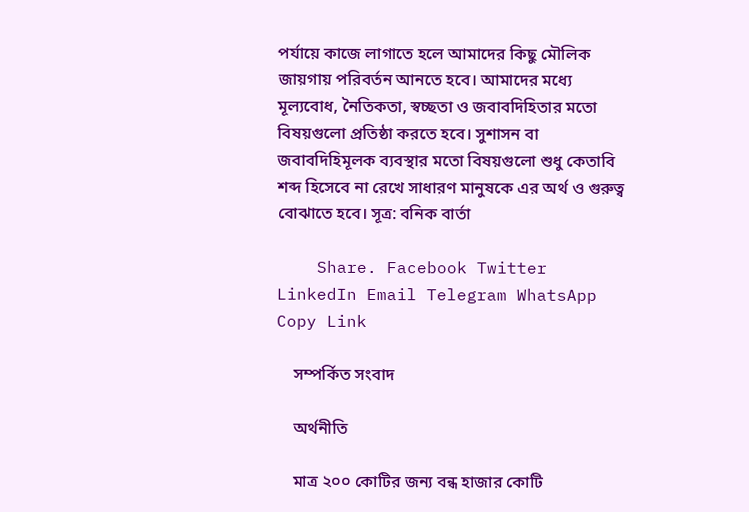পর্যায়ে কাজে লাগাতে হলে আমাদের কিছু মৌলিক জায়গায় পরিবর্তন আনতে হবে। আমাদের মধ্যে মূল্যবোধ, নৈতিকতা, স্বচ্ছতা ও জবাবদিহিতার মতো বিষয়গুলো প্রতিষ্ঠা করতে হবে। সুশাসন বা জবাবদিহিমূলক ব্যবস্থার মতো বিষয়গুলো শুধু কেতাবি শব্দ হিসেবে না রেখে সাধারণ মানুষকে এর অর্থ ও গুরুত্ব বোঝাতে হবে। সূত্র: বনিক বার্তা

    Share. Facebook Twitter LinkedIn Email Telegram WhatsApp Copy Link

    সম্পর্কিত সংবাদ

    অর্থনীতি

    মাত্র ২০০ কোটির জন্য বন্ধ হাজার কোটি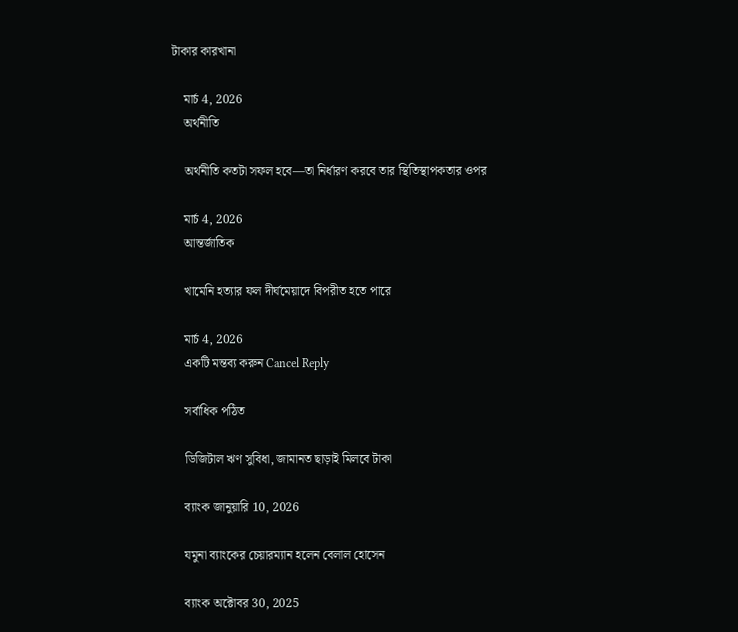টাকার কারখানা

    মার্চ 4, 2026
    অর্থনীতি

    অর্থনীতি কতটা সফল হবে—তা নির্ধারণ করবে তার স্থিতিস্থাপকতার ওপর

    মার্চ 4, 2026
    আন্তর্জাতিক

    খামেনি হত্যার ফল দীর্ঘমেয়াদে বিপরীত হতে পারে

    মার্চ 4, 2026
    একটি মন্তব্য করুন Cancel Reply

    সর্বাধিক পঠিত

    ডিজিটাল ঋণ সুবিধা, জামানত ছাড়াই মিলবে টাকা

    ব্যাংক জানুয়ারি 10, 2026

    যমুনা ব্যাংকের চেয়ারম্যান হলেন বেলাল হোসেন

    ব্যাংক অক্টোবর 30, 2025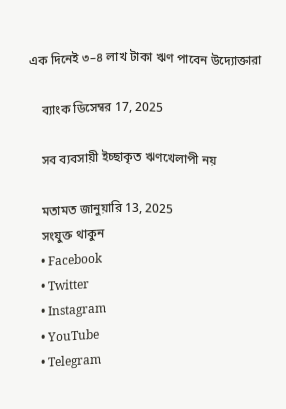এক দিনেই ৩–৪ লাখ টাকা ঋণ পাবেন উদ্যোক্তারা

    ব্যাংক ডিসেম্বর 17, 2025

    সব ব্যবসায়ী ইচ্ছাকৃত ঋণখেলাপী নয়

    মতামত জানুয়ারি 13, 2025
    সংযুক্ত থাকুন
    • Facebook
    • Twitter
    • Instagram
    • YouTube
    • Telegram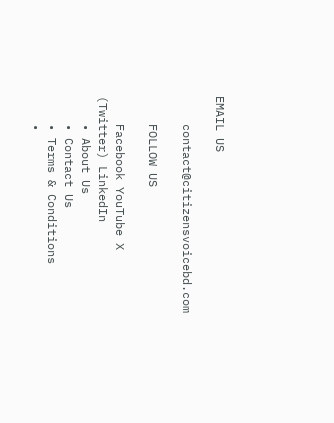EMAIL US

    contact@citizensvoicebd.com

    FOLLOW US

    Facebook YouTube X (Twitter) LinkedIn
    • About Us
    • Contact Us
    • Terms & Conditions
    •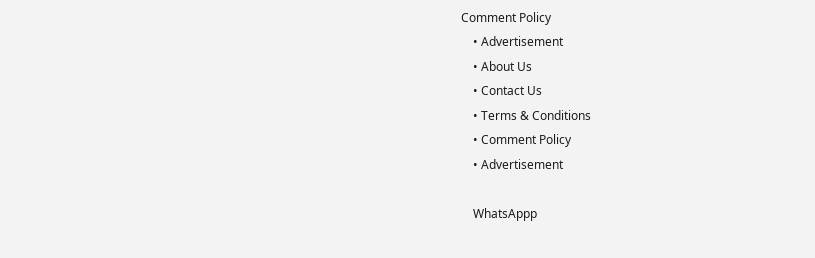Comment Policy
    • Advertisement
    • About Us
    • Contact Us
    • Terms & Conditions
    • Comment Policy
    • Advertisement

    WhatsAppp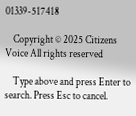01339-517418

    Copyright © 2025 Citizens Voice All rights reserved

    Type above and press Enter to search. Press Esc to cancel.